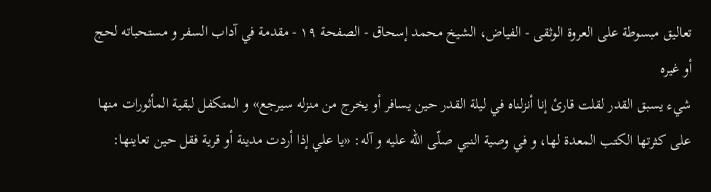تعاليق مبسوطة على العروة الوثقى - الفياض، الشيخ محمد إسحاق - الصفحة ١٩ - مقدمة في آداب السفر و مستحباته لحج أو غيره
شيء يسبق القدر لقلت قارئ إنا أنزلناه في ليلة القدر حين يسافر أو يخرج من منزله سيرجع» و المتكفل لبقية المأثورات منها على كثرتها الكتب المعدة لها، و في وصية النبي صلّى اللّه عليه و آله: «يا علي إذا أردت مدينة أو قرية فقل حين تعاينها: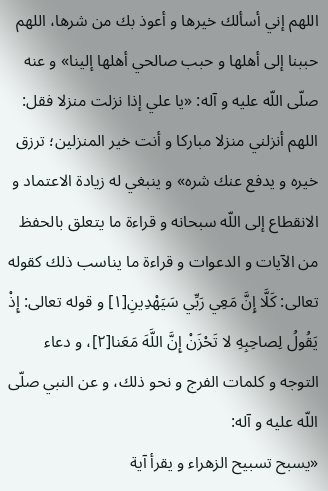اللهم إني أسألك خيرها و أعوذ بك من شرها، اللهم حببنا إلى أهلها و حبب صالحي أهلها إلينا» و عنه صلّى اللّه عليه و آله: «يا علي إذا نزلت منزلا فقل:
اللهم أنزلني منزلا مباركا و أنت خير المنزلين؛ ترزق خيره و يدفع عنك شره» و ينبغي له زيادة الاعتماد و الانقطاع إلى اللّه سبحانه و قراءة ما يتعلق بالحفظ من الآيات و الدعوات و قراءة ما يناسب ذلك كقوله تعالى: كَلَّا إِنَّ مَعِي رَبِّي سَيَهْدِينِ[١] و قوله تعالى: إِذْ يَقُولُ لِصاحِبِهِ لا تَحْزَنْ إِنَّ اللَّهَ مَعَنا[٢]، و دعاء التوجه و كلمات الفرج و نحو ذلك، و عن النبي صلّى اللّه عليه و آله:
«يسبح تسبيح الزهراء و يقرأ آية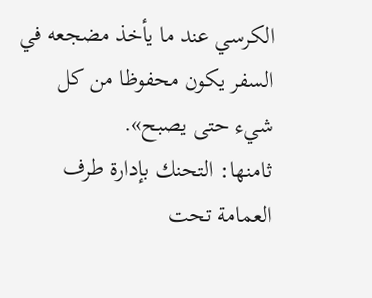الكرسي عند ما يأخذ مضجعه في السفر يكون محفوظا من كل شيء حتى يصبح».
ثامنها: التحنك بإدارة طرف العمامة تحت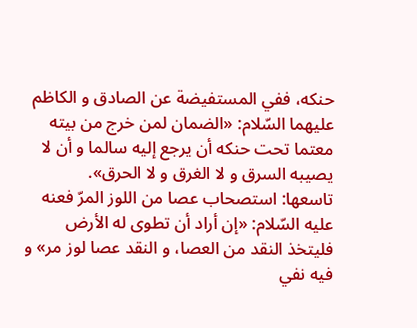حنكه، ففي المستفيضة عن الصادق و الكاظم عليهما السّلام: «الضمان لمن خرج من بيته معتما تحت حنكه أن يرجع إليه سالما و أن لا يصيبه السرق و لا الغرق و لا الحرق».
تاسعها: استصحاب عصا من اللوز المرّ فعنه عليه السّلام: «إن أراد أن تطوى له الأرض فليتخذ النقد من العصا، و النقد عصا لوز مر» و فيه نفي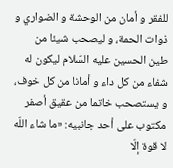للفقر و أمان من الوحشة و الضواري و ذوات الحمة، و ليصحب شيئا من طين الحسين عليه السّلام ليكون له شفاء من كل داء و أمانا من كل خوف، و يستصحب خاتما من عقيق أصفر مكتوب على أحد جانبيه: «ما شاء اللّه لا قوة إلّا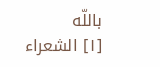باللّه
[١] الشعراء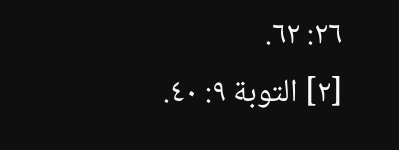٢٦: ٦٢.
[٢] التوبة ٩: ٤٠.